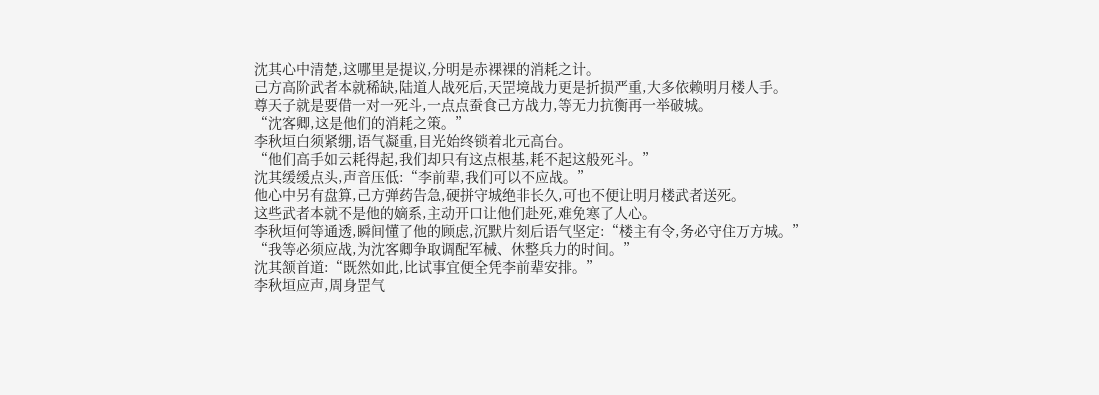沈其心中清楚,这哪里是提议,分明是赤裸裸的消耗之计。
己方高阶武者本就稀缺,陆道人战死后,天罡境战力更是折损严重,大多依赖明月楼人手。
尊天子就是要借一对一死斗,一点点蚕食己方战力,等无力抗衡再一举破城。
“沈客卿,这是他们的消耗之策。”
李秋垣白须紧绷,语气凝重,目光始终锁着北元高台。
“他们高手如云耗得起,我们却只有这点根基,耗不起这般死斗。”
沈其缓缓点头,声音压低:“李前辈,我们可以不应战。”
他心中另有盘算,己方弹药告急,硬拼守城绝非长久,可也不便让明月楼武者送死。
这些武者本就不是他的嫡系,主动开口让他们赴死,难免寒了人心。
李秋垣何等通透,瞬间懂了他的顾虑,沉默片刻后语气坚定:“楼主有令,务必守住万方城。”
“我等必须应战,为沈客卿争取调配军械、休整兵力的时间。”
沈其颔首道:“既然如此,比试事宜便全凭李前辈安排。”
李秋垣应声,周身罡气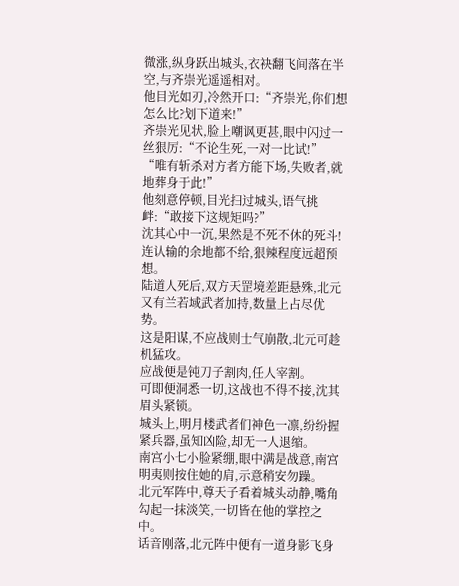微涨,纵身跃出城头,衣袂翻飞间落在半空,与齐崇光遥遥相对。
他目光如刃,冷然开口:“齐崇光,你们想怎么比?划下道来!”
齐崇光见状,脸上嘲讽更甚,眼中闪过一丝狠厉:“不论生死,一对一比试!”
“唯有斩杀对方者方能下场,失败者,就地葬身于此!”
他刻意停顿,目光扫过城头,语气挑衅:“敢接下这规矩吗?”
沈其心中一沉,果然是不死不休的死斗!连认输的余地都不给,狠辣程度远超预想。
陆道人死后,双方天罡境差距悬殊,北元又有兰若域武者加持,数量上占尽优势。
这是阳谋,不应战则士气崩散,北元可趁机猛攻。
应战便是钝刀子割肉,任人宰割。
可即便洞悉一切,这战也不得不接,沈其眉头紧锁。
城头上,明月楼武者们神色一凛,纷纷握紧兵器,虽知凶险,却无一人退缩。
南宫小七小脸紧绷,眼中满是战意,南宫明夷则按住她的肩,示意稍安勿躁。
北元军阵中,尊天子看着城头动静,嘴角勾起一抹淡笑,一切皆在他的掌控之中。
话音刚落,北元阵中便有一道身影飞身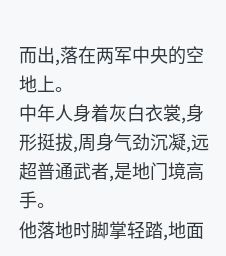而出,落在两军中央的空地上。
中年人身着灰白衣裳,身形挺拔,周身气劲沉凝,远超普通武者,是地门境高手。
他落地时脚掌轻踏,地面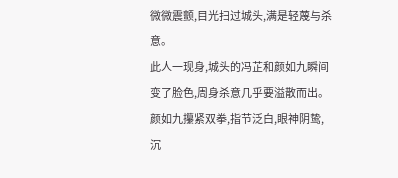微微震颤,目光扫过城头,满是轻蔑与杀意。
此人一现身,城头的冯芷和颜如九瞬间变了脸色,周身杀意几乎要溢散而出。
颜如九攥紧双拳,指节泛白,眼神阴鸷,沉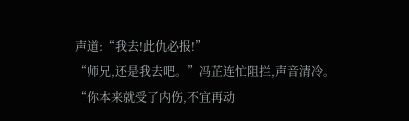声道:“我去!此仇必报!”
“师兄,还是我去吧。”冯芷连忙阻拦,声音清冷。
“你本来就受了内伤,不宜再动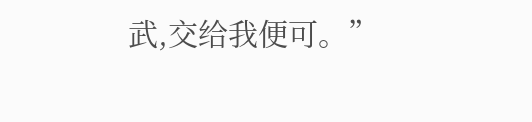武,交给我便可。”